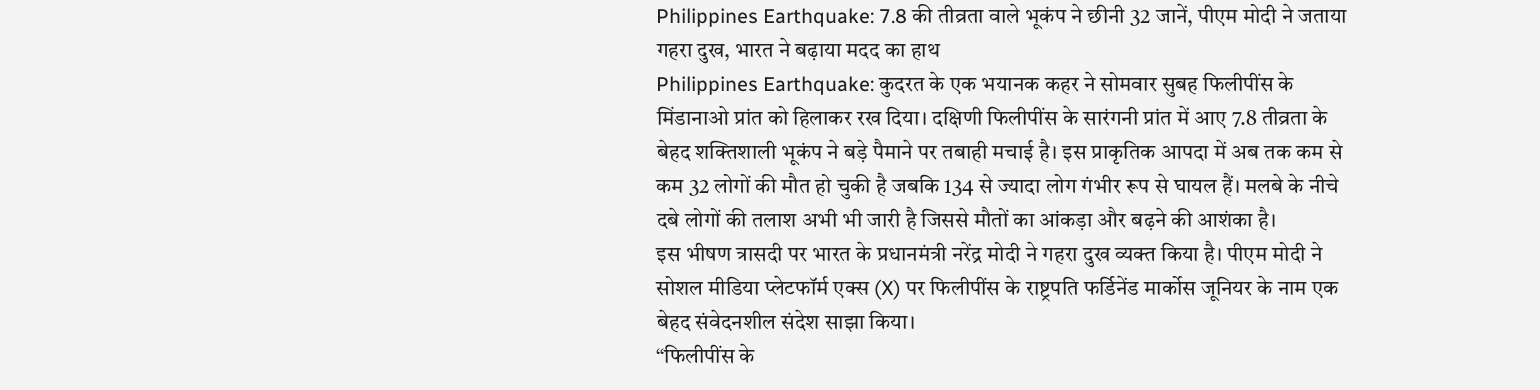Philippines Earthquake: 7.8 की तीव्रता वाले भूकंप ने छीनी 32 जानें, पीएम मोदी ने जताया गहरा दुख, भारत ने बढ़ाया मदद का हाथ
Philippines Earthquake: कुदरत के एक भयानक कहर ने सोमवार सुबह फिलीपींस के मिंडानाओ प्रांत को हिलाकर रख दिया। दक्षिणी फिलीपींस के सारंगनी प्रांत में आए 7.8 तीव्रता के बेहद शक्तिशाली भूकंप ने बड़े पैमाने पर तबाही मचाई है। इस प्राकृतिक आपदा में अब तक कम से कम 32 लोगों की मौत हो चुकी है जबकि 134 से ज्यादा लोग गंभीर रूप से घायल हैं। मलबे के नीचे दबे लोगों की तलाश अभी भी जारी है जिससे मौतों का आंकड़ा और बढ़ने की आशंका है।
इस भीषण त्रासदी पर भारत के प्रधानमंत्री नरेंद्र मोदी ने गहरा दुख व्यक्त किया है। पीएम मोदी ने सोशल मीडिया प्लेटफॉर्म एक्स (X) पर फिलीपींस के राष्ट्रपति फर्डिनेंड मार्कोस जूनियर के नाम एक बेहद संवेदनशील संदेश साझा किया।
“फिलीपींस के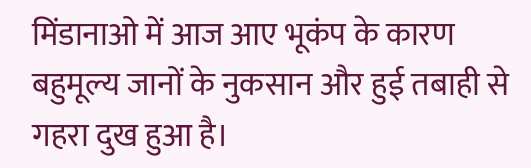मिंडानाओ में आज आए भूकंप के कारण बहुमूल्य जानों के नुकसान और हुई तबाही से गहरा दुख हुआ है।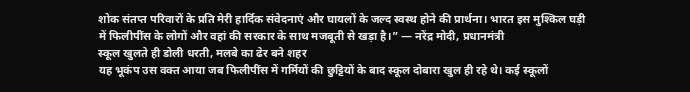शोक संतप्त परिवारों के प्रति मेरी हार्दिक संवेदनाएं और घायलों के जल्द स्वस्थ होने की प्रार्थना। भारत इस मुश्किल घड़ी में फिलीपींस के लोगों और वहां की सरकार के साथ मजबूती से खड़ा है।” — नरेंद्र मोदी, प्रधानमंत्री
स्कूल खुलते ही डोली धरती, मलबे का ढेर बने शहर
यह भूकंप उस वक्त आया जब फिलीपींस में गर्मियों की छुट्टियों के बाद स्कूल दोबारा खुल ही रहे थे। कई स्कूलों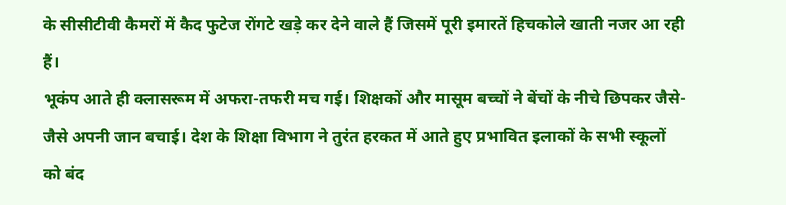के सीसीटीवी कैमरों में कैद फुटेज रोंगटे खड़े कर देने वाले हैं जिसमें पूरी इमारतें हिचकोले खाती नजर आ रही हैं।
भूकंप आते ही क्लासरूम में अफरा-तफरी मच गई। शिक्षकों और मासूम बच्चों ने बेंचों के नीचे छिपकर जैसे-जैसे अपनी जान बचाई। देश के शिक्षा विभाग ने तुरंत हरकत में आते हुए प्रभावित इलाकों के सभी स्कूलों को बंद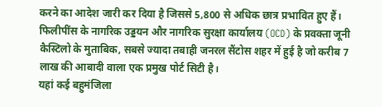करने का आदेश जारी कर दिया है जिससे 5,800 से अधिक छात्र प्रभावित हुए हैं।
फिलीपींस के नागरिक उड्डयन और नागरिक सुरक्षा कार्यालय (OCD) के प्रवक्ता जूनी कैस्टिलो के मुताबिक, सबसे ज्यादा तबाही जनरल सैंटोस शहर में हुई है जो करीब 7 लाख की आबादी वाला एक प्रमुख पोर्ट सिटी है।
यहां कई बहुमंजिला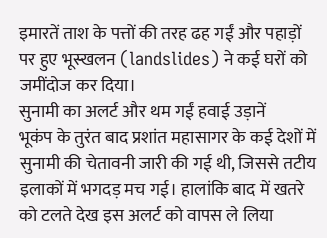इमारतें ताश के पत्तों की तरह ढह गईं और पहाड़ों पर हुए भूस्खलन (landslides) ने कई घरों को जमींदोज कर दिया।
सुनामी का अलर्ट और थम गईं हवाई उड़ानें
भूकंप के तुरंत बाद प्रशांत महासागर के कई देशों में सुनामी की चेतावनी जारी की गई थी, जिससे तटीय इलाकों में भगदड़ मच गई। हालांकि बाद में खतरे को टलते देख इस अलर्ट को वापस ले लिया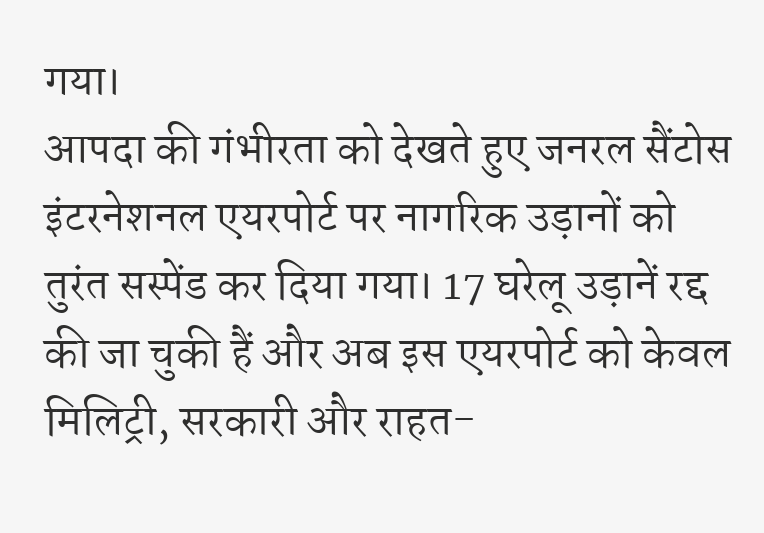गया।
आपदा की गंभीरता को देखते हुए जनरल सैंटोस इंटरनेशनल एयरपोर्ट पर नागरिक उड़ानों को तुरंत सस्पेंड कर दिया गया। 17 घरेलू उड़ानें रद्द की जा चुकी हैं और अब इस एयरपोर्ट को केवल मिलिट्री, सरकारी और राहत-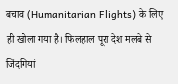बचाव (Humanitarian Flights) के लिए ही खोला गया है। फिलहाल पूरा देश मलबे से जिंदगियां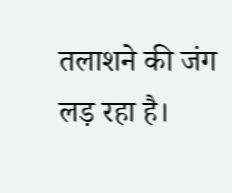तलाशने की जंग लड़ रहा है।